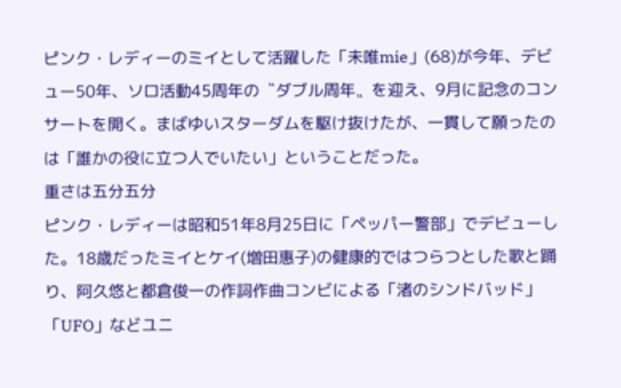ピンク・レディーのミイとして活躍した「未唯mie」(68)が今年、デビュー50年、ソロ活動45周年の〝ダブル周年〟を迎え、9月に記念のコンサートを開く。まばゆいスターダムを駆け抜けたが、一貫して願ったのは「誰かの役に立つ人でいたい」ということだった。
重さは五分五分
ピンク・レディーは昭和51年8月25日に「ペッパー警部」でデビューした。18歳だったミイとケイ(増田惠子)の健康的ではつらつとした歌と踊り、阿久悠と都倉俊一の作詞作曲コンビによる「渚のシンドバッド」「UFO」などユニ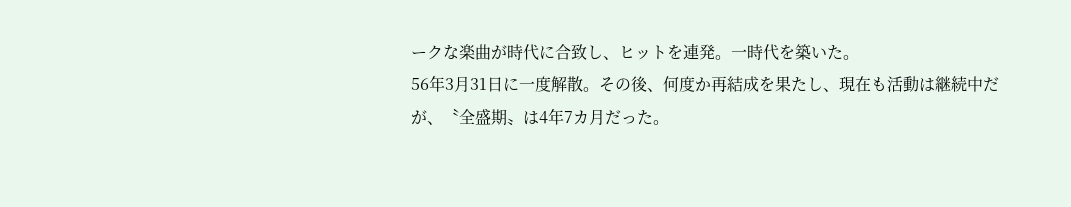ークな楽曲が時代に合致し、ヒットを連発。一時代を築いた。
56年3月31日に一度解散。その後、何度か再結成を果たし、現在も活動は継続中だが、〝全盛期〟は4年7カ月だった。